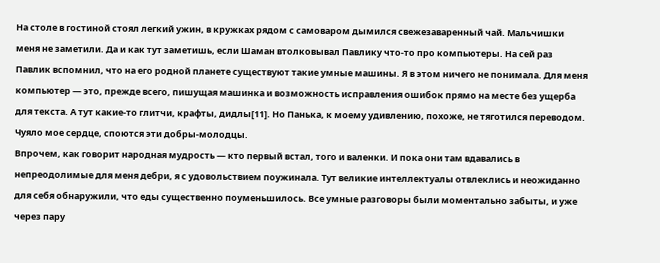На столе в гостиной стоял легкий ужин, в кружках рядом с самоваром дымился свежезаваренный чай. Мальчишки меня не заметили. Да и как тут заметишь, если Шаман втолковывал Павлику что-то про компьютеры. На сей раз Павлик вспомнил, что на его родной планете существуют такие умные машины. Я в этом ничего не понимала. Для меня компьютер — это, прежде всего, пишущая машинка и возможность исправления ошибок прямо на месте без ущерба для текста. А тут какие-то глитчи, крафты, дидлы[11]. Но Панька, к моему удивлению, похоже, не тяготился переводом. Чуяло мое сердце, споются эти добры-молодцы.
Впрочем, как говорит народная мудрость — кто первый встал, того и валенки. И пока они там вдавались в непреодолимые для меня дебри, я с удовольствием поужинала. Тут великие интеллектуалы отвлеклись и неожиданно для себя обнаружили, что еды существенно поуменьшилось. Все умные разговоры были моментально забыты, и уже через пару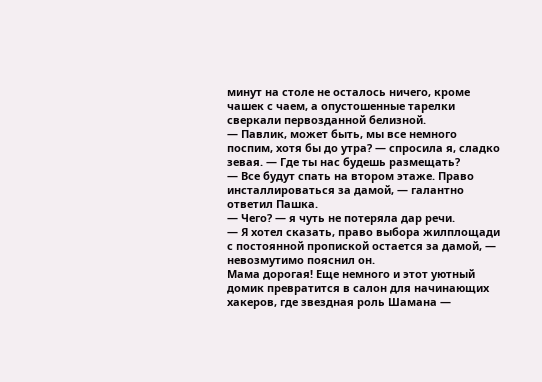минут на столе не осталось ничего, кроме чашек с чаем, а опустошенные тарелки сверкали первозданной белизной.
— Павлик, может быть, мы все немного поспим, хотя бы до утра? — спросила я, сладко зевая. — Где ты нас будешь размещать?
— Все будут спать на втором этаже. Право инсталлироваться за дамой, — галантно ответил Пашка.
— Чего? — я чуть не потеряла дар речи.
— Я хотел сказать, право выбора жилплощади с постоянной пропиской остается за дамой, — невозмутимо пояснил он.
Мама дорогая! Еще немного и этот уютный домик превратится в салон для начинающих хакеров, где звездная роль Шамана —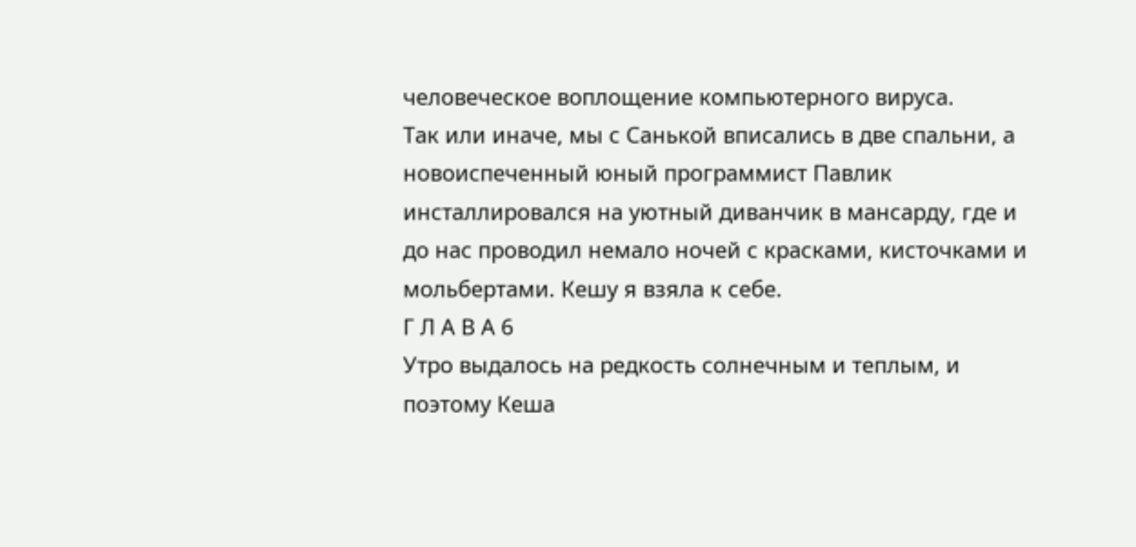человеческое воплощение компьютерного вируса.
Так или иначе, мы с Санькой вписались в две спальни, а новоиспеченный юный программист Павлик инсталлировался на уютный диванчик в мансарду, где и до нас проводил немало ночей с красками, кисточками и мольбертами. Кешу я взяла к себе.
Г Л А В А 6
Утро выдалось на редкость солнечным и теплым, и поэтому Кеша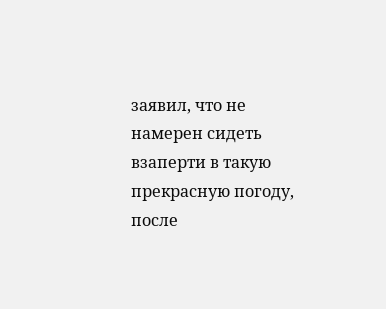заявил, что не намерен сидеть взаперти в такую прекрасную погоду, после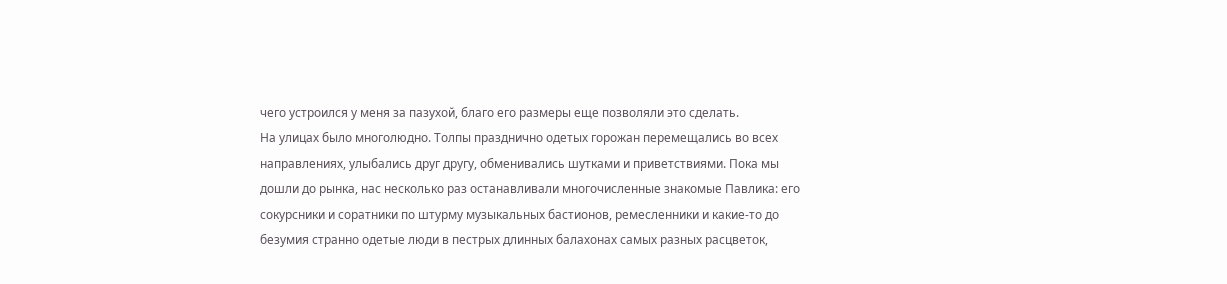чего устроился у меня за пазухой, благо его размеры еще позволяли это сделать.
На улицах было многолюдно. Толпы празднично одетых горожан перемещались во всех направлениях, улыбались друг другу, обменивались шутками и приветствиями. Пока мы дошли до рынка, нас несколько раз останавливали многочисленные знакомые Павлика: его сокурсники и соратники по штурму музыкальных бастионов, ремесленники и какие-то до безумия странно одетые люди в пестрых длинных балахонах самых разных расцветок,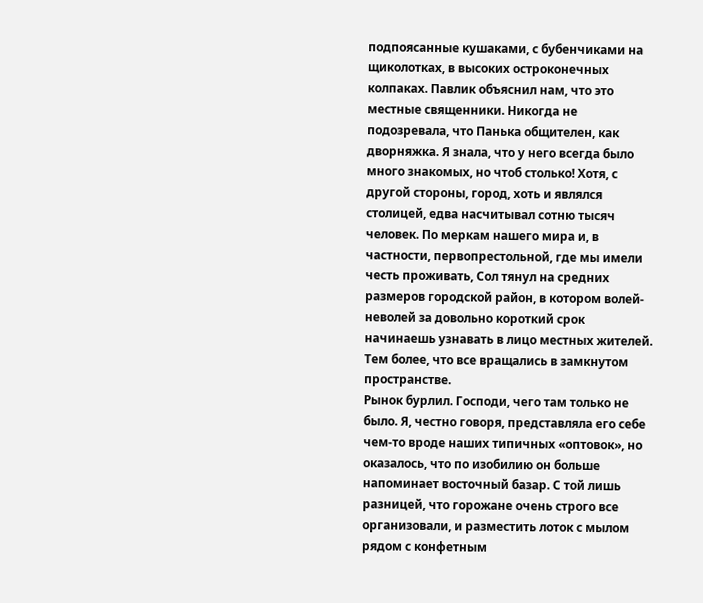подпоясанные кушаками, с бубенчиками на щиколотках, в высоких остроконечных колпаках. Павлик объяснил нам, что это местные священники. Никогда не подозревала, что Панька общителен, как дворняжка. Я знала, что у него всегда было много знакомых, но чтоб столько! Хотя, с другой стороны, город, хоть и являлся столицей, едва насчитывал сотню тысяч человек. По меркам нашего мира и, в частности, первопрестольной, где мы имели честь проживать, Сол тянул на средних размеров городской район, в котором волей-неволей за довольно короткий срок начинаешь узнавать в лицо местных жителей. Тем более, что все вращались в замкнутом пространстве.
Рынок бурлил. Господи, чего там только не было. Я, честно говоря, представляла его себе чем-то вроде наших типичных «оптовок», но оказалось, что по изобилию он больше напоминает восточный базар. С той лишь разницей, что горожане очень строго все организовали, и разместить лоток с мылом рядом с конфетным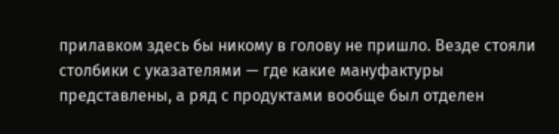прилавком здесь бы никому в голову не пришло. Везде стояли столбики с указателями — где какие мануфактуры представлены, а ряд с продуктами вообще был отделен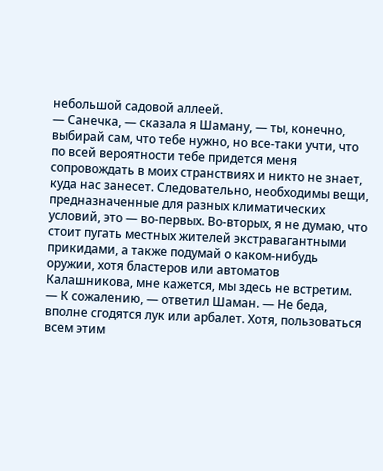небольшой садовой аллеей.
— Санечка, — сказала я Шаману, — ты, конечно, выбирай сам, что тебе нужно, но все-таки учти, что по всей вероятности тебе придется меня сопровождать в моих странствиях и никто не знает, куда нас занесет. Следовательно, необходимы вещи, предназначенные для разных климатических условий, это — во-первых. Во-вторых, я не думаю, что стоит пугать местных жителей экстравагантными прикидами, а также подумай о каком-нибудь оружии, хотя бластеров или автоматов Калашникова, мне кажется, мы здесь не встретим.
— К сожалению, — ответил Шаман. — Не беда, вполне сгодятся лук или арбалет. Хотя, пользоваться всем этим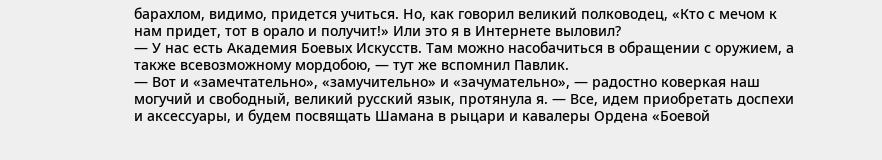барахлом, видимо, придется учиться. Но, как говорил великий полководец, «Кто с мечом к нам придет, тот в орало и получит!» Или это я в Интернете выловил?
— У нас есть Академия Боевых Искусств. Там можно насобачиться в обращении с оружием, а также всевозможному мордобою, — тут же вспомнил Павлик.
— Вот и «замечтательно», «замучительно» и «зачумательно», — радостно коверкая наш могучий и свободный, великий русский язык, протянула я. — Все, идем приобретать доспехи и аксессуары, и будем посвящать Шамана в рыцари и кавалеры Ордена «Боевой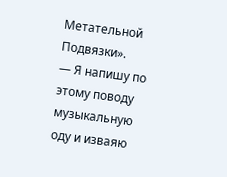Метательной Подвязки».
— Я напишу по этому поводу музыкальную оду и изваяю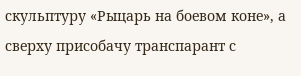скульптуру «Рыцарь на боевом коне», а сверху присобачу транспарант с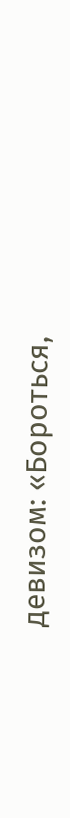девизом: «Бороться,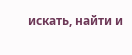искать, найти и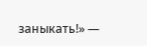заныкать!» —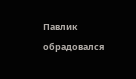Павлик обрадовался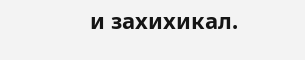и захихикал.